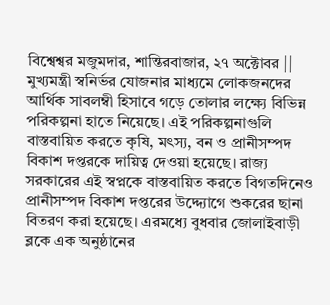বিশ্বেশ্বর মজুমদার, শান্তিরবাজার, ২৭ অক্টোবর || মুখ্যমন্ত্রী স্বনির্ভর যোজনার মাধ্যমে লোকজনদের আর্থিক সাবলম্বী হিসাবে গড়ে তোলার লক্ষ্যে বিভিন্ন পরিকল্পনা হাতে নিয়েছে। এই পরিকল্পনাগুলি বাস্তবায়িত করতে কৃষি, মৎস্য, বন ও প্রানীসম্পদ বিকাশ দপ্তরকে দায়িত্ব দেওয়া হয়েছে। রাজ্য সরকারের এই স্বপ্নকে বাস্তবায়িত করতে বিগতদিনেও প্রানীসম্পদ বিকাশ দপ্তরের উদ্দ্যোগে শুকরের ছানা বিতরণ করা হয়েছে। এরমধ্যে বুধবার জোলাইবাড়ী ব্লকে এক অনুষ্ঠানের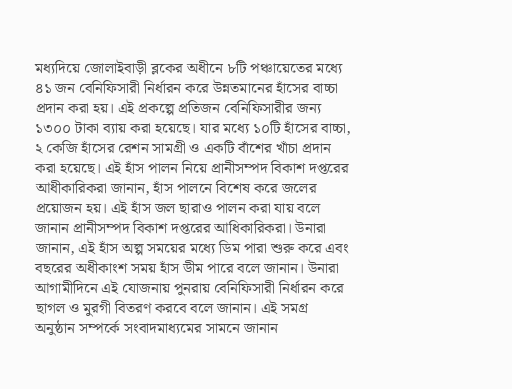মধ্যদিয়ে জোলাইবাড়ী ব্লকের অধীনে ৮টি পঞ্চায়েতের মধ্যে ৪১ জন বেনিফিসারী নির্ধারন করে উন্নতমানের হাঁসের বাচ্চা প্রদান করা হয়। এই প্রকল্পে প্রতিজন বেনিফিসারীর জন্য ১৩০০ টাকা ব্যায় করা হয়েছে। যার মধ্যে ১০টি হাঁসের বাচ্চা, ২ কেজি হাঁসের রেশন সামগ্রী ও একটি বাঁশের খাঁচা প্রদান করা হয়েছে। এই হাঁস পালন নিয়ে প্রানীসম্পদ বিকাশ দপ্তরের আধীকারিকরা জানান, হাঁস পালনে বিশেষ করে জলের প্রয়োজন হয়। এই হাঁস জল ছারাও পালন করা যায় বলে জানান প্রানীসম্পদ বিকাশ দপ্তরের আধিকারিকরা। উনারা জানান, এই হাঁস অল্প সময়ের মধ্যে ডিম পারা শুরু করে এবং বছরের অধীকাংশ সময় হাঁস ডীম পারে বলে জানান। উনারা আগামীদিনে এই যোজনায় পুনরায় বেনিফিসারী নির্ধারন করে ছাগল ও মুরগী বিতরণ করবে বলে জানান। এই সমগ্র অনুষ্ঠান সম্পর্কে সংবাদমাধ্যমের সামনে জানান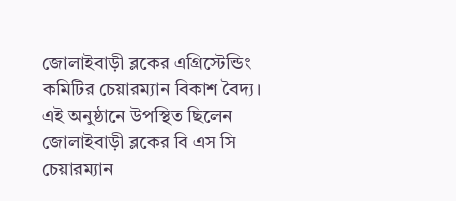জোলাইবাড়ী ব্লকের এগ্রিস্টেন্ডিং কমিটির চেয়ারম্যান বিকাশ বৈদ্য। এই অনুষ্ঠানে উপস্থিত ছিলেন জোলাইবাড়ী ব্লকের বি এস সি চেয়ারম্যান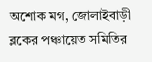অশোক মগ, জোলাইবাড়ী ব্লকের পঞ্চায়েত সমিতির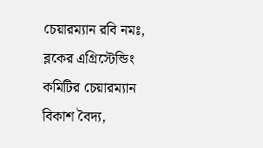চেয়ারম্যান রবি নমঃ, ব্লকের এগ্রিস্টেন্ডিং কমিটির চেয়ারম্যান বিকাশ বৈদ্য,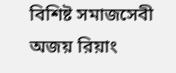বিশিষ্ট সমাজসেবী অজয় রিয়াং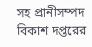সহ প্রানীসম্পদ বিকাশ দপ্তরের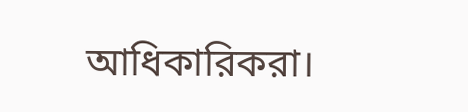আধিকারিকরা।